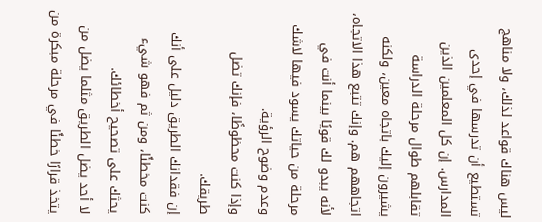ليس هناك قواعد لذلك، ولا مناهج تستطيع أن تدرسها في إحدى المدارس. إن كل المعلمين الذين تقابلهم طوال مرحلة الدراسة يشيرون إليك باتجاه معين، ولكنه اتجاههم هم. وإنك تتبع هذا الاتجاه، لأنه يبدو لك قويًا بينما أنت في مرحلة من حياتك يسود فيها لاشك وعدم وضوح الرؤية.
وإذا كنت محظوظًا، فإنك تضل طريقك.
إن فقدانك الطريق دليل على أنك كنت مخطئًا، ومن ثم فهو شيء يحثك على تصحيح أخطائك.
لا أحد يضل الطريق مثلما يضل من يتخذ قرارًا خطئًا في مرحلة مبكرة من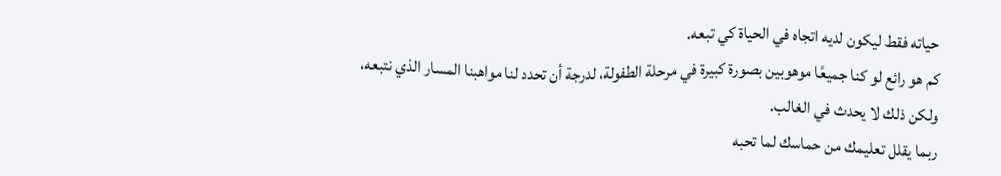حياته فقط ليكون لديه اتجاه في الحياة كي تبعه.
كم هو رائع لو كنا جميعًا موهوبين بصورة كبيرة في مرحلة الطفولة، لدرجة أن تحدد لنا مواهبنا المسار الذي نتبعه، ولكن ذلك لا يحدث في الغالب.
ربما يقلل تعليمك من حماسك لما تحبه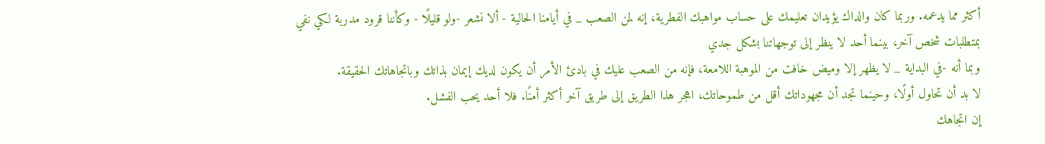أكثر مما يدعمه. وربما كان والداك يؤيدان تعليمك على حساب مواهبك الفطرية، إنه لمن الصعب _ في أيامنا الحالية - ألا نشعر -ولو قليلًا - وكأننا قرود مدربة لكي نفي بمتطلبات شخص آخر، بينما أحد لا ينظر إلى توجهاتنا بشكل جدي
وبما أنه -في البداية _ لا يظهر إلا وميض خافت من الموهبة اللامعة، فإنه من الصعب عليك في بادئ الأمر أن يكون لديك إيمان بذاتك وباتجاهاتك الحقيقة.
لا بد أن تحاول أولًا، وحينما تجد أن مجهوداتك أقل من طموحاتك، اهجر هذا الطريق إلى طريق آخر أكثر أمنًا. فلا أحد يحب الفشل.
إن اتجاهك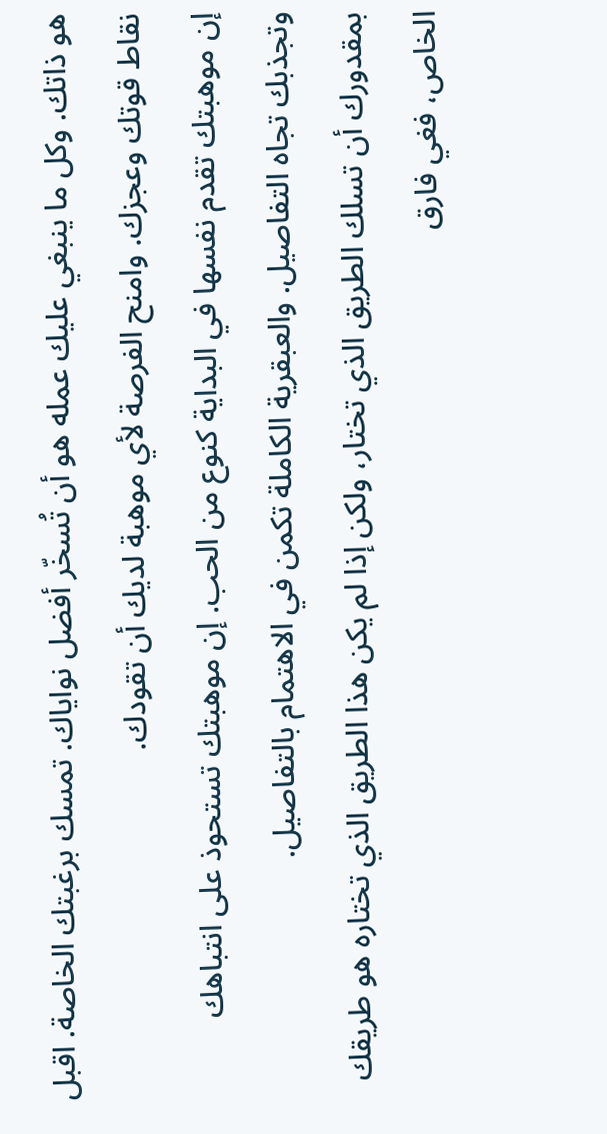هو ذاتك. وكل ما ينبغي عليك عمله هو أن تُسخّر أفضل نواياك. تمسك برغبتك الخاصة. اقبل نقاط قوتك وعجزك. وامنح الفرصة لأي موهبة لديك أن تقودك.
إن موهبتك تقدم نفسها في البداية كنوع من الحب. إن موهبتك تستحوذ على انتباهك وتجذبك تجاه التفاصيل. والعبقرية الكاملة تكمن في الاهتمام بالتفاصيل.
بمقدورك أن تسلك الطريق الذي تختار، ولكن إذا لم يكن هذا الطريق الذي تختاره هو طريقك الخاص، فغي فارق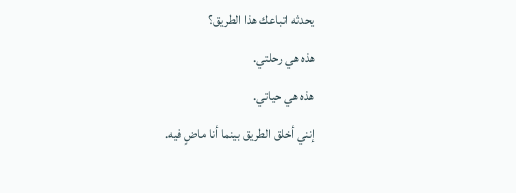يحدثه اتباعك هذا الطريق؟
هذه هي رحلتي.
هذه هي حياتي.
إنني أخلق الطريق بينما أنا ماضٍ فيه.